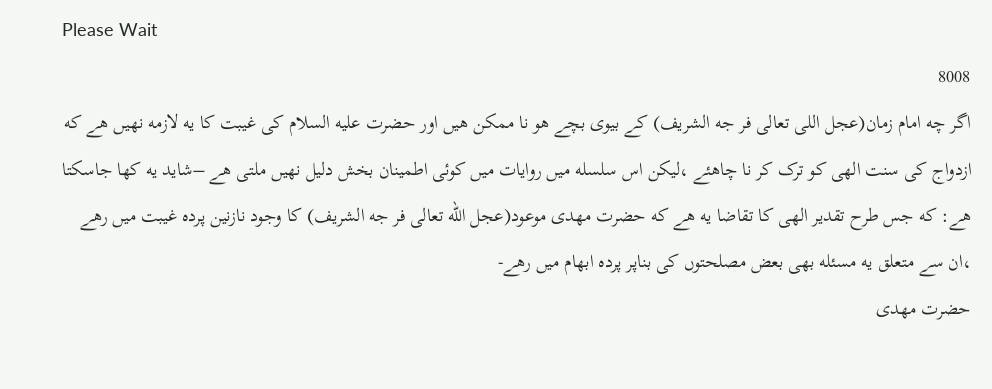Please Wait
8008
اگر چه امام زمان(عجل اللی تعالی فر جه الشریف) کے بیوی بچے هو نا ممکن هیں اور حضرت علیه السلام کی غیبت کا یه لازمه نهیں هے که ازدواج کی سنت الهی کو ترک کر نا چاهئے ،لیکن اس سلسله میں روایات میں کوئی اطمینان بخش دلیل نهیں ملتی هے –شاید یه کها جاسکتا هے: که جس طرح تقدیر الهی کا تقاضا یه هے که حضرت مهدی موعود(عجل الله تعالی فر جه الشریف) کا وجود نازنین پرده غیبت میں رهے ،ان سے متعلق یه مسئله بھی بعض مصلحتوں کی بناپر پرده ابهام میں رهے-
حضرت مهدی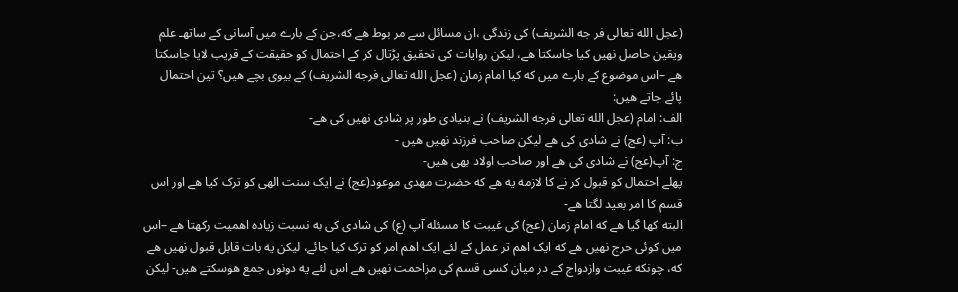(عجل الله تعالی فر جه الشریف) کی زندگی ،ان مسائل سے مر بوط هے که،جن کے بارے میں آسانی کے ساتھـ علم ویقین حاصل نهیں کیا جاسکتا هے، لیکن روایات کی تحقیق پڑتال کر کے احتمال کو حقیقت کے قریب لایا جاسکتا هے –اس موضوع کے بارے میں که کیا امام زمان (عجل الله تعالی فرجه الشریف) کے بیوی بچے هیں؟ تین احتمال پائے جاتے هیں:
الف: امام (عجل الله تعالی فرجه الشریف) نے بنیادی طور پر شادی نهیں کی هے-
ب: آپ (عج) نے شادی کی هے لیکن صاحب فرزند نهیں هیں -
ج: آپ(عج) نے شادی کی هے اور صاحب اولاد بھی هیں-
پهلے احتمال کو قبول کر نے کا لازمه یه هے که حضرت مهدی موعود(عج) نے ایک سنت الهی کو ترک کیا هے اور اس قسم کا امر بعید لگتا هے-
البته کها گیا هے که امام زمان (عج) کی غیبت کا مسئله آپ (ع) کی شادی کی به نسبت زیاده اهمیت رکھتا هے –اس میں کوئی حرج نهیں هے که ایک اهم تر عمل کے لئے ایک اهم امر کو ترک کیا جائے، لیکن یه بات قابل قبول نهیں هے که، چونکه غیبت وازدواج کے در میان کسی قسم کی مزاحمت نهیں هے اس لئے یه دونوں جمع ھوسکتے هیں- لیکن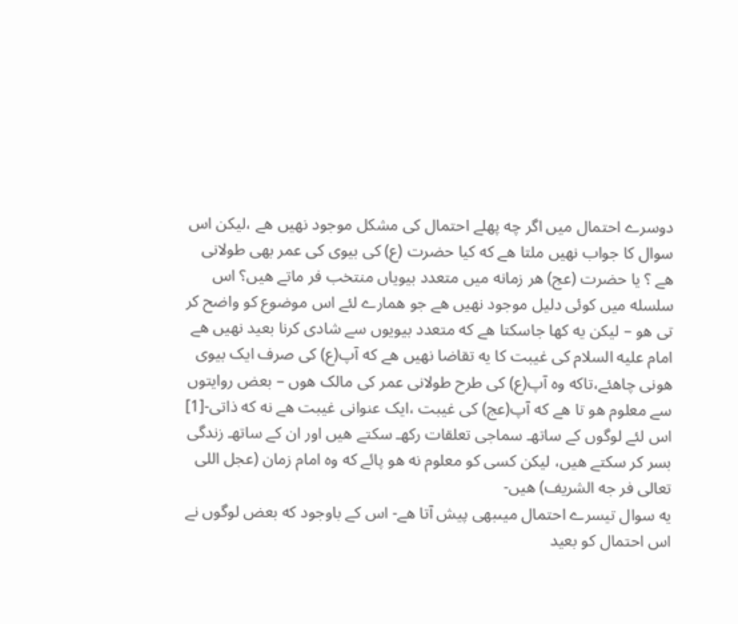دوسرے احتمال میں اگر چه پهلے احتمال کی مشکل موجود نهیں هے ،لیکن اس سوال کا جواب نهیں ملتا هے که کیا حضرت (ع) کی بیوی کی عمر بھی طولانی هے ؟ یا حضرت (عج) هر زمانه میں متعدد بیویاں منتخب فر ماتے هیں؟ اس سلسله میں کوئی دلیل موجود نهیں هے جو همارے لئے اس موضوع کو واضح کر تی ھو – لیکن یه کها جاسکتا هے که متعدد بیویوں سے شادی کرنا بعید نهیں هے امام علیه السلام کی غیبت کا یه تقاضا نهیں هے که آپ(ع) کی صرف ایک بیوی هونی چاهئے،تاکه وه آپ(ع) کی طرح طولانی عمر کی مالک هوں – بعض روایتوں سے معلوم هو تا هے که آپ(عج) کی غیبت ،ایک عنوانی غیبت هے نه که ذاتی-[1] اس لئے لوگوں کے ساتھـ سماجی تعلقات رکھـ سکتے هیں اور ان کے ساتھـ زندگی بسر کر سکتے هیں، لیکن کسی کو معلوم نه هو پائے که وه امام زمان (عجل اللی تعالی فر جه الشریف) هیں-
یه سوال تیسرے احتمال میںبھی پیش آتا هے- اس کے باوجود که بعض لوگوں نے اس احتمال کو بعید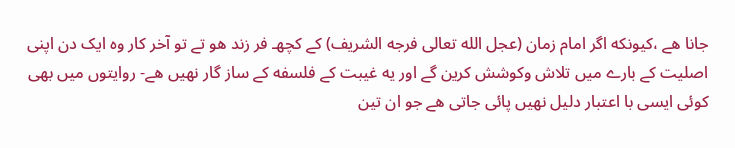جانا هے ،کیونکه اگر امام زمان (عجل الله تعالی فرجه الشریف) کے کچھـ فر زند هو تے تو آخر کار وه ایک دن اپنی اصلیت کے بارے میں تلاش وکوشش کرین گے اور یه غیبت کے فلسفه کے ساز گار نهیں هے- روایتوں میں بھی کوئی ایسی با اعتبار دلیل نهیں پائی جاتی هے جو ان تین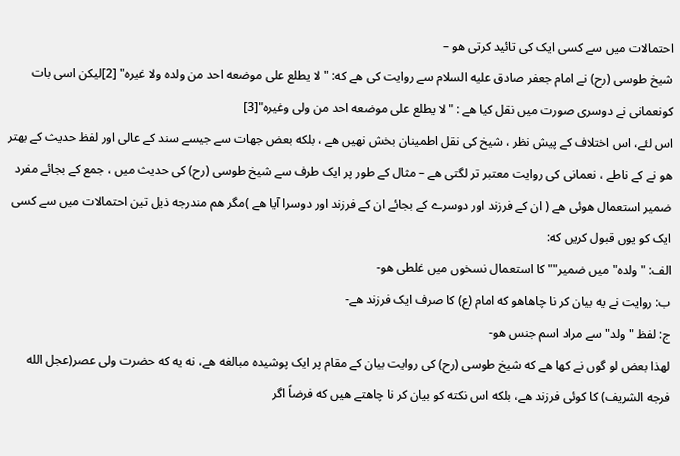احتمالات میں سے کسی ایک کی تائید کرتی ھو –
شیخ طوسی (رح) نے امام جعفر صادق علیه السلام سے روایت کی هے که: " لا یطلع علی موضعه احد من ولده ولا غیره" [2]لیکن اسی بات کونعمانی نے دوسری صورت میں نقل کیا هے : "لا یطلع علی موضعه احد من ولی وغیره"[3]
اس لئے، اس اختلاف کے پیش نظر ، شیخ کی نقل اطمینان بخش نهیں هے ، بلکه بعض جهات سے جیسے سند کے عالی اور لفظ حدیث کے بهتر هو نے کے ناطے ، نعمانی کی روایت معتبر تر لگتی هے – مثال کے طور پر ایک طرف سے شیخ طوسی (رح) کی حدیث میں ، جمع کے بجائے مفرد ضمیر استعمال هوئی هے ( ان کے فرزند اور دوسرے کے بجائے ان کے فرزند اور دوسرا آیا هے )مگر هم مندرجه ذیل تین احتمالات میں سے کسی ایک کو یوں قبول کریں که:
الف: "ولده" میں ضمیر"" کا استعمال نسخوں میں غلطی هو-
ب: روایت نے یه بیان کر نا چاهاهو که امام (ع) کا صرف ایک فرزند هے-
ج: لفظ "ولد" سے مراد اسم جنس هو-
لهذا بعض لو گوں نے کها هے که شیخ طوسی (رح) کی روایت بیان کے مقام پر ایک پوشیده مبالغه هے، نه یه که حضرت ولی عصر(عجل الله فرجه الشریف) کا کوئی فرزند هے، بلکه اس نکته کو بیان کر نا چاهتے هیں که فرضاً اگر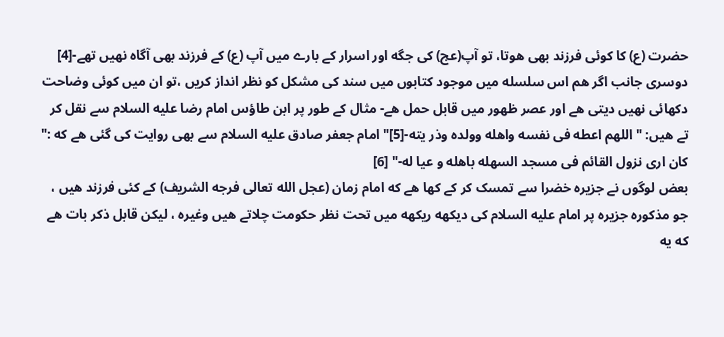حضرت (ع) کا کوئی فرزند بھی هوتا، تو آپ(عج) کی جگه اور اسرار کے بارے میں آپ (ع) کے فرزند بھی آگاه نهیں تھے-[4] دوسری جانب اگر هم اس سلسله میں موجود کتابوں میں سند کی مشکل کو نظر انداز کریں ،تو ان میں کوئی وضاحت دکھائی نهیں دیتی هے اور عصر ظهور میں قابل حمل هے- مثال کے طور پر ابن طاؤس امام رضا علیه السلام سے نقل کر تے هیں: " اللھم اعطه فی نفسه واهله وولده وذر یته-[5]" امام جعفر صادق علیه السلام سے بھی روایت کی گئی هے که :" کان اری نزول القائم فی مسجد السهله باهله و عیا له-" [6]
بعض لوگوں نے جزیره خضرا سے تمسک کر کے کها هے که امام زمان (عجل الله تعالی فرجه الشریف) کے کئی فرزند هیں ، جو مذکوره جزیره پر امام علیه السلام کی دیکھه ریکھه میں تحت نظر حکومت چلاتے هیں وغیره ، لیکن قابل ذکر بات هے که یه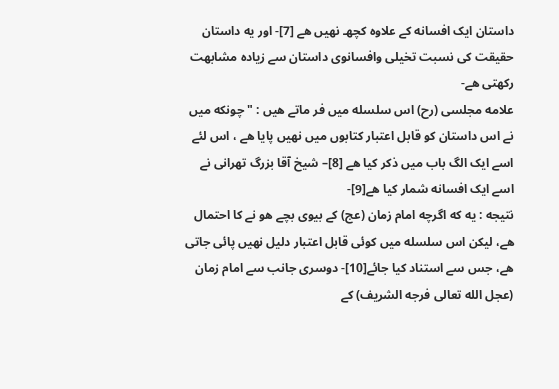داستان ایک افسانه کے علاوه کچھـ نهیں هے [7]- اور یه داستان حقیقت کی نسبت تخیلی وافسانوی داستان سے زیاده مشابهت رکھتی هے-
علامه مجلسی (رح) اس سلسله میں فر ماتے هیں : " چونکه میں نے اس داستان کو قابل اعتبار کتابوں میں نهیں پایا هے ، اس لئے اسے ایک الگ باب میں ذکر کیا هے [8]– شیخ آقا بزرگ تهرانی نے اسے ایک افسانه شمار کیا هے[9]-
نتیجه : یه که اگرچه امام زمان (عج) کے بیوی بچے هو نے کا احتمال هے، لیکن اس سلسله میں کوئی قابل اعتبار دلیل نهیں پائی جاتی هے، جس سے استناد کیا جائے[10]- دوسری جانب سے امام زمان (عجل الله تعالی فرجه الشریف) کے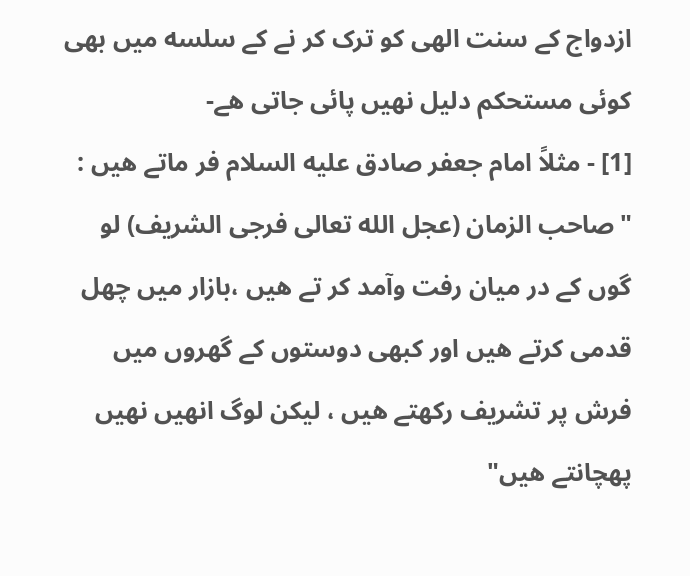ازدواج کے سنت الهی کو ترک کر نے کے سلسه میں بھی کوئی مستحکم دلیل نهیں پائی جاتی هے-
[1] - مثلاً امام جعفر صادق علیه السلام فر ماتے هیں : "صاحب الزمان (عجل الله تعالی فرجی الشریف) لو گوں کے در میان رفت وآمد کر تے هیں ،بازار میں چهل قدمی کرتے هیں اور کبھی دوستوں کے گهروں میں فرش پر تشریف رکھتے هیں ، لیکن لوگ انهیں نهیں پهچانتے هیں"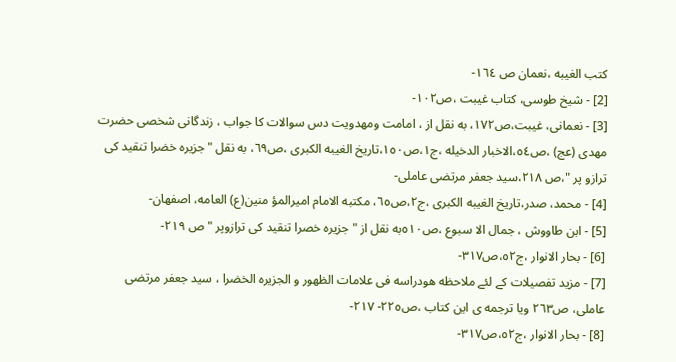کتب الغیبه ،نعمان ص ١٦٤-
[2] - شیخ طوسی، کتاب غیبت ،ص١٠٢-
[3] - نعمانی، غیبت،ص١٧٢، به نقل از ، امامت ومهدویت دس سوالات کا جواب ، زندگانی شخصی حضرت مهدی (عج) ،ص٥٤،الاخبار الدخیله ،ج١،ص١٥٠،تاریخ الغیبه الکبری ،ص٦٩، به نقل "جزیره خضرا تنقید کی ترازو پر "،ص ٢١٨،سید جعفر مرتضی عاملی-
[4] - محمد، صدر،تاریخ الغیبه الکبری ،ج٢،ص٦٥، مکتبه الامام امیرالمؤ منین(ع) العامه، اصفهان-
[5] - ابن طاووش ، جمال الا سبوع ،ص٥١٠به نقل از "جزیره خصرا تنقید کی ترازوپر " ص ٢١٩-
[6] - بحار الانوار ،ج٥٢،ص٣١٧-
[7] - مزید تفصیلات کے لئے ملاحظه هودراسه فی علامات الظهور و الجزیره الخضرا ، سید جعفر مرتضی عاملی، ص٢٦٣ ویا ترجمه ی این کتاب ،ص٢٢٥- ٢١٧-
[8] - بحار الانوار ،ج٥٢،ص٣١٧-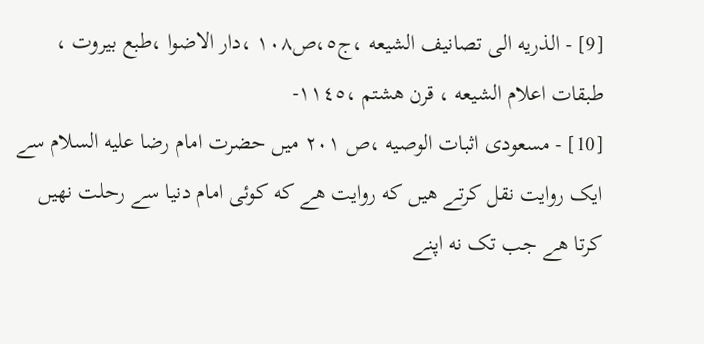[9] - الذریه الی تصانیف الشیعه ،ج٥،ص١٠٨ ،دار الاضوا ،طبع بیروت ، طبقات اعلام الشیعه ، قرن هشتم ،١١٤٥-
[10] - مسعودی اثبات الوصیه ،ص ٢٠١ میں حضرت امام رضا علیه السلام سے ایک روایت نقل کرتے هیں که روایت هے که کوئی امام دنیا سے رحلت نهیں کرتا هے جب تک نه اپنے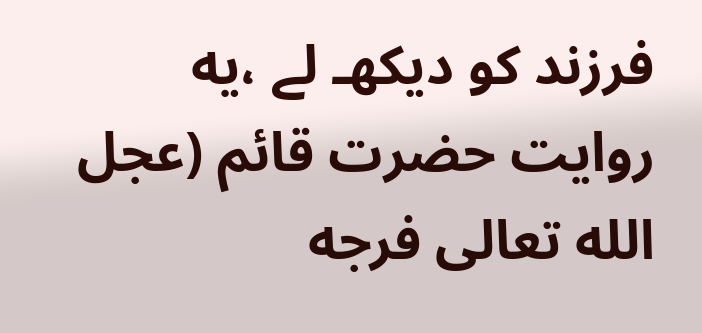فرزند کو دیکھـ لے ،یه روایت حضرت قائم (عجل الله تعالی فرجه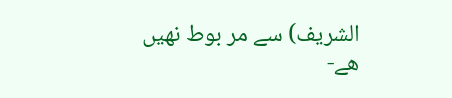الشریف) سے مر بوط نهیں هے-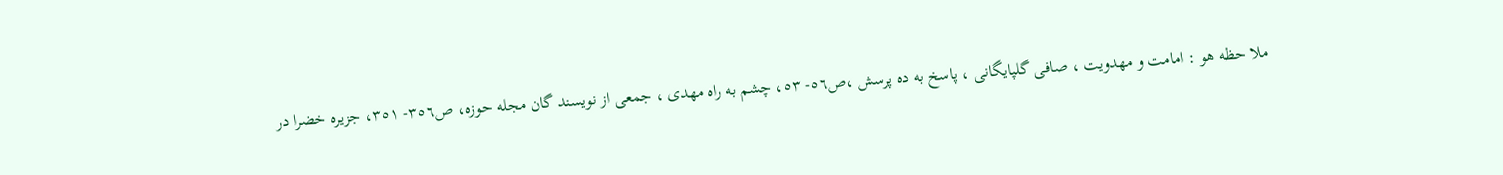ملا حظه هو : امامت و مهدویت ، صافی گلپایگانی ، پاسخ به ده پرسش ،ص٥٦- ٥٣، چشم به راه مهدی ، جمعی از نویسند گان مجله حوزه، ص٣٥٦- ٣٥١، جزیره خضرا در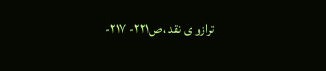ترازو ی نقد ،ص٢٢١- ٢١٧-